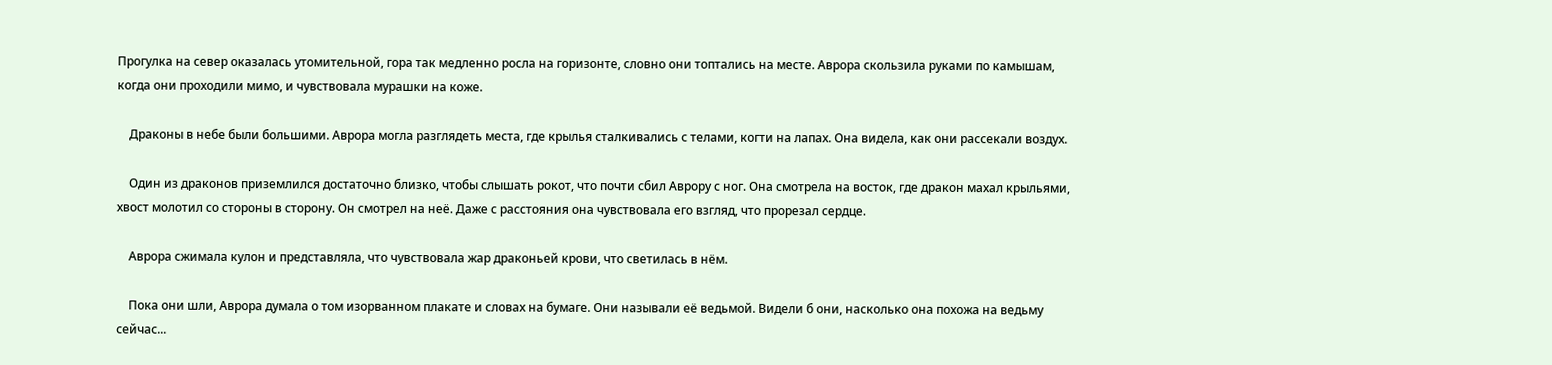Прогулка на север оказалась утомительной, гора так медленно росла на горизонте, словно они топтались на месте. Аврора скользила руками по камышам, когда они проходили мимо, и чувствовала мурашки на коже.

    Драконы в небе были большими. Аврора могла разглядеть места, где крылья сталкивались с телами, когти на лапах. Она видела, как они рассекали воздух.

    Один из драконов приземлился достаточно близко, чтобы слышать рокот, что почти сбил Аврору с ног. Она смотрела на восток, где дракон махал крыльями, хвост молотил со стороны в сторону. Он смотрел на неё. Даже с расстояния она чувствовала его взгляд, что прорезал сердце.

    Аврора сжимала кулон и представляла, что чувствовала жар драконьей крови, что светилась в нём.

    Пока они шли, Аврора думала о том изорванном плакате и словах на бумаге. Они называли её ведьмой. Видели б они, насколько она похожа на ведьму сейчас...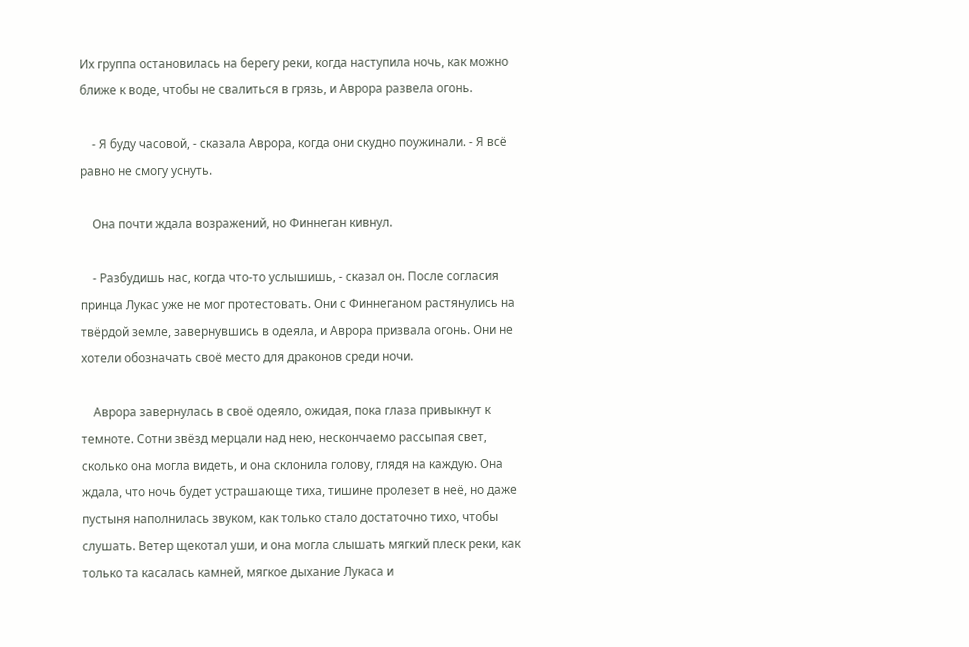Их группа остановилась на берегу реки, когда наступила ночь, как можно ближе к воде, чтобы не свалиться в грязь, и Аврора развела огонь.

    - Я буду часовой, - сказала Аврора, когда они скудно поужинали. - Я всё равно не смогу уснуть.

    Она почти ждала возражений, но Финнеган кивнул.

    - Разбудишь нас, когда что-то услышишь, - сказал он. После согласия принца Лукас уже не мог протестовать. Они с Финнеганом растянулись на твёрдой земле, завернувшись в одеяла, и Аврора призвала огонь. Они не хотели обозначать своё место для драконов среди ночи.

    Аврора завернулась в своё одеяло, ожидая, пока глаза привыкнут к темноте. Сотни звёзд мерцали над нею, нескончаемо рассыпая свет, сколько она могла видеть, и она склонила голову, глядя на каждую. Она ждала, что ночь будет устрашающе тиха, тишине пролезет в неё, но даже пустыня наполнилась звуком, как только стало достаточно тихо, чтобы слушать. Ветер щекотал уши, и она могла слышать мягкий плеск реки, как только та касалась камней, мягкое дыхание Лукаса и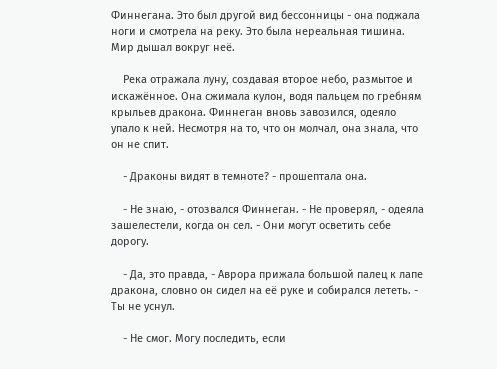Финнегана. Это был другой вид бессонницы - она поджала ноги и смотрела на реку. Это была нереальная тишина. Мир дышал вокруг неё.

    Река отражала луну, создавая второе небо, размытое и искажённое. Она сжимала кулон, водя пальцем по гребням крыльев дракона. Финнеган вновь завозился, одеяло упало к ней. Несмотря на то, что он молчал, она знала, что он не спит.

    - Драконы видят в темноте? - прошептала она.

    - Не знаю, - отозвался Финнеган. - Не проверял, - одеяла зашелестели, когда он сел. - Они могут осветить себе дорогу.

    - Да, это правда, - Аврора прижала большой палец к лапе дракона, словно он сидел на её руке и собирался лететь. - Ты не уснул.

    - Не смог. Могу последить, если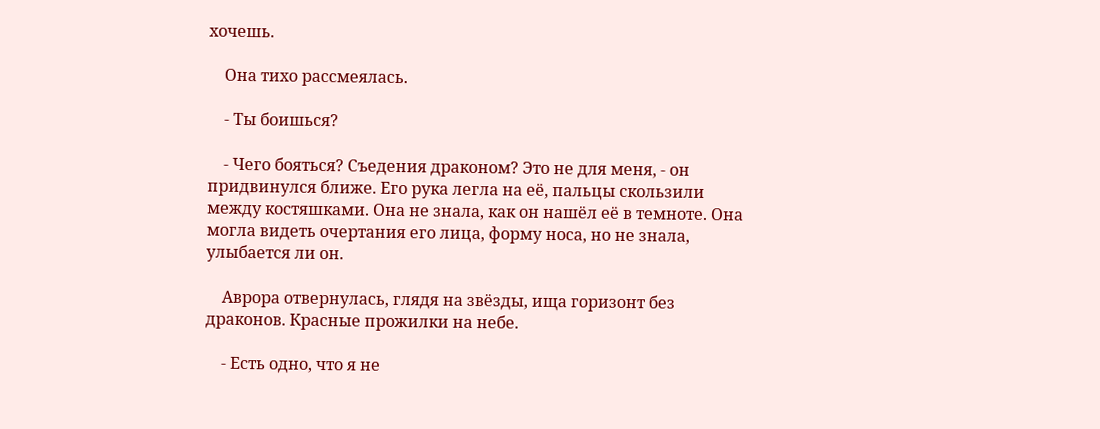хочешь.

    Она тихо рассмеялась.

    - Ты боишься?

    - Чего бояться? Съедения драконом? Это не для меня, - он придвинулся ближе. Его рука легла на её, пальцы скользили между костяшками. Она не знала, как он нашёл её в темноте. Она могла видеть очертания его лица, форму носа, но не знала, улыбается ли он.

    Аврора отвернулась, глядя на звёзды, ища горизонт без драконов. Красные прожилки на небе.

    - Есть одно, что я не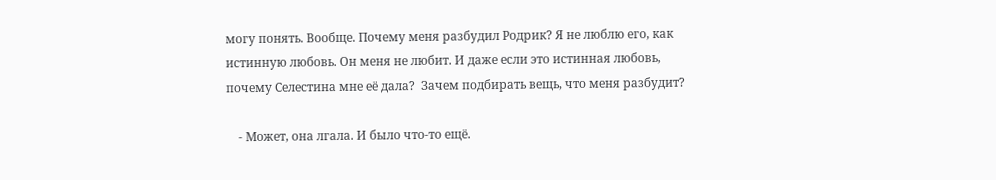могу понять. Вообще. Почему меня разбудил Родрик? Я не люблю его, как истинную любовь. Он меня не любит. И даже если это истинная любовь, почему Селестина мне её дала?  Зачем подбирать вещь, что меня разбудит?

    - Может, она лгала. И было что-то ещё.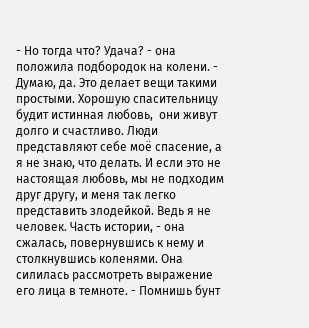- Но тогда что? Удача? - она положила подбородок на колени. - Думаю, да. Это делает вещи такими простыми. Хорошую спасительницу будит истинная любовь,  они живут долго и счастливо. Люди представляют себе моё спасение, а я не знаю, что делать. И если это не настоящая любовь, мы не подходим друг другу, и меня так легко представить злодейкой. Ведь я не человек. Часть истории, - она сжалась, повернувшись к нему и столкнувшись коленями. Она силилась рассмотреть выражение его лица в темноте. - Помнишь бунт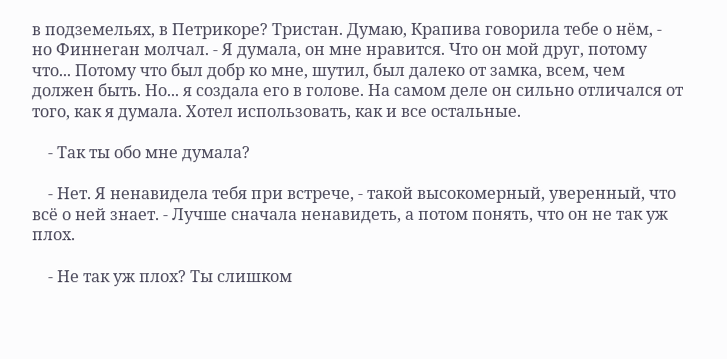в подземельях, в Петрикоре? Тристан. Думаю, Крапива говорила тебе о нём, - но Финнеган молчал. - Я думала, он мне нравится. Что он мой друг, потому что... Потому что был добр ко мне, шутил, был далеко от замка, всем, чем должен быть. Но... я создала его в голове. На самом деле он сильно отличался от того, как я думала. Хотел использовать, как и все остальные.

    - Так ты обо мне думала?

    - Нет. Я ненавидела тебя при встрече, - такой высокомерный, уверенный, что всё о ней знает. - Лучше сначала ненавидеть, а потом понять, что он не так уж плох.

    - Не так уж плох? Ты слишком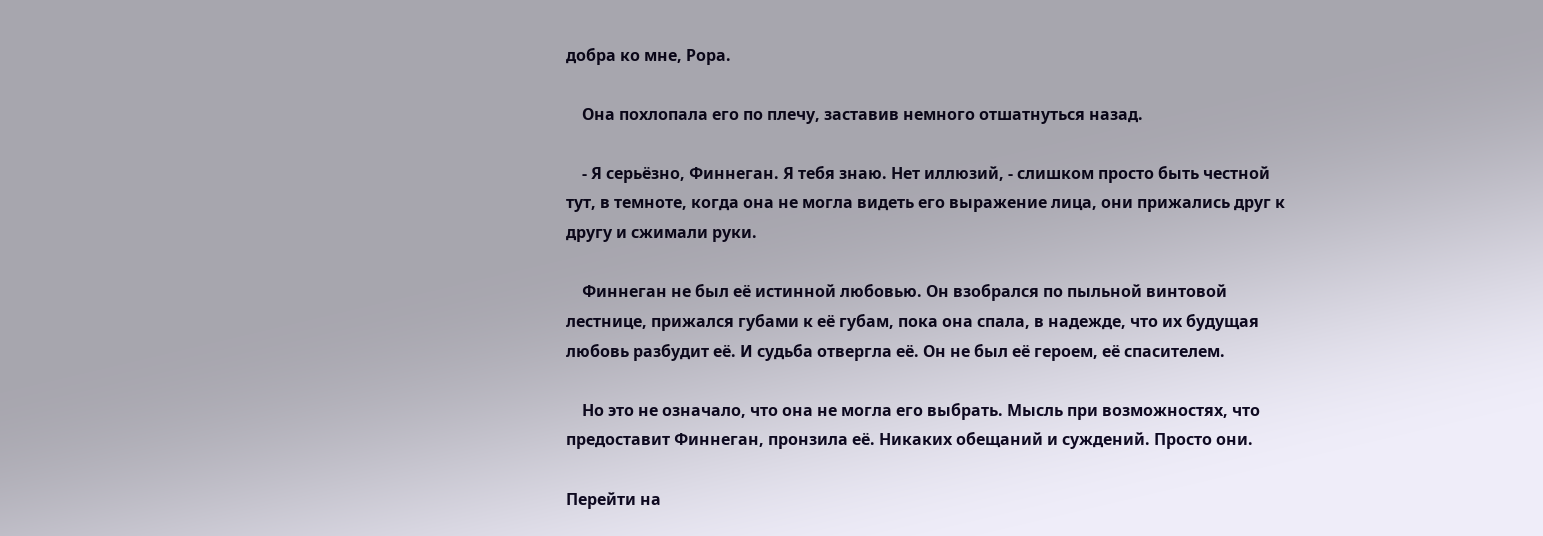добра ко мне, Рора.

    Она похлопала его по плечу, заставив немного отшатнуться назад.

    - Я серьёзно, Финнеган. Я тебя знаю. Нет иллюзий, - слишком просто быть честной тут, в темноте, когда она не могла видеть его выражение лица, они прижались друг к другу и сжимали руки.

    Финнеган не был её истинной любовью. Он взобрался по пыльной винтовой лестнице, прижался губами к её губам, пока она спала, в надежде, что их будущая любовь разбудит её. И судьба отвергла её. Он не был её героем, её спасителем.

    Но это не означало, что она не могла его выбрать. Мысль при возможностях, что предоставит Финнеган, пронзила её. Никаких обещаний и суждений. Просто они.

Перейти на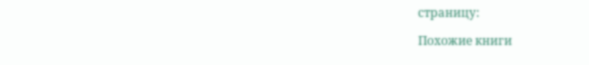страницу:

Похожие книги